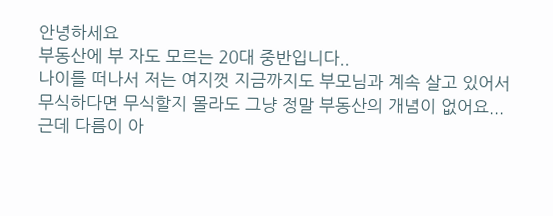안녕하세요
부동산에 부 자도 모르는 20대 중반입니다..
나이를 떠나서 저는 여지껏 지금까지도 부모님과 계속 살고 있어서
무식하다면 무식할지 몰라도 그냥 정말 부동산의 개념이 없어요...
근데 다름이 아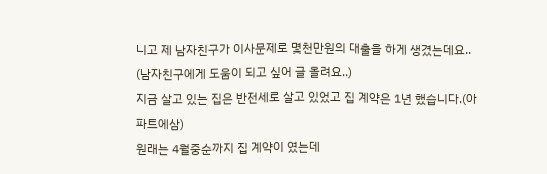니고 제 남자친구가 이사문제로 몇천만원의 대출을 하게 생겼는데요..
(남자친구에게 도움이 되고 싶어 글 올려요..)
지금 살고 있는 집은 반전세로 살고 있었고 집 계약은 1년 했습니다.(아파트에삼)
원래는 4월중순까지 집 계약이 였는데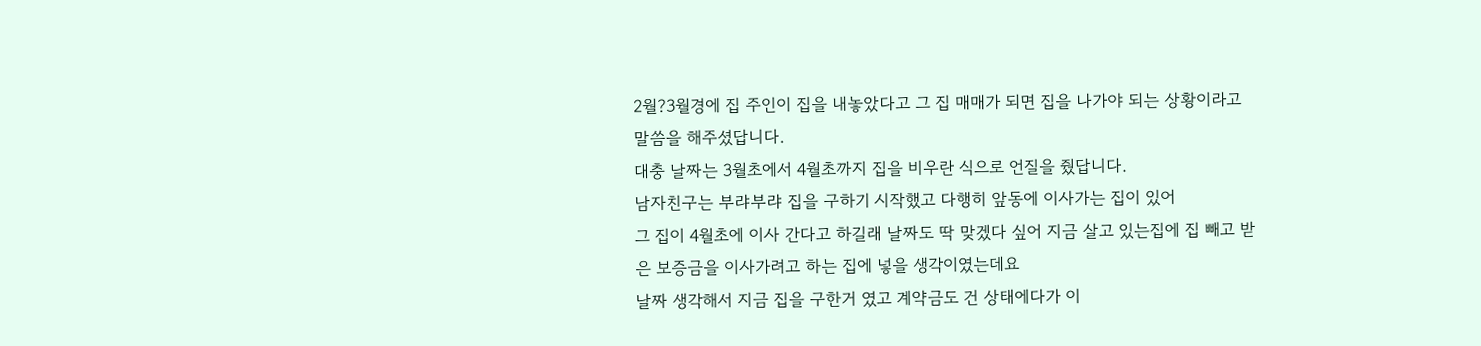2월?3월경에 집 주인이 집을 내놓았다고 그 집 매매가 되면 집을 나가야 되는 상황이라고
말씀을 해주셨답니다.
대충 날짜는 3월초에서 4월초까지 집을 비우란 식으로 언질을 줬답니다.
남자친구는 부랴부랴 집을 구하기 시작했고 다행히 앞동에 이사가는 집이 있어
그 집이 4월초에 이사 간다고 하길래 날짜도 딱 맞겠다 싶어 지금 살고 있는집에 집 빼고 받은 보증금을 이사가려고 하는 집에 넣을 생각이였는데요
날짜 생각해서 지금 집을 구한거 였고 계약금도 건 상태에다가 이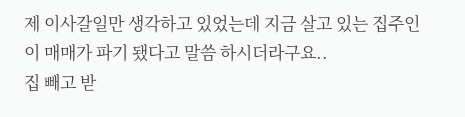제 이사갈일만 생각하고 있었는데 지금 살고 있는 집주인이 매매가 파기 됐다고 말씀 하시더라구요..
집 빼고 받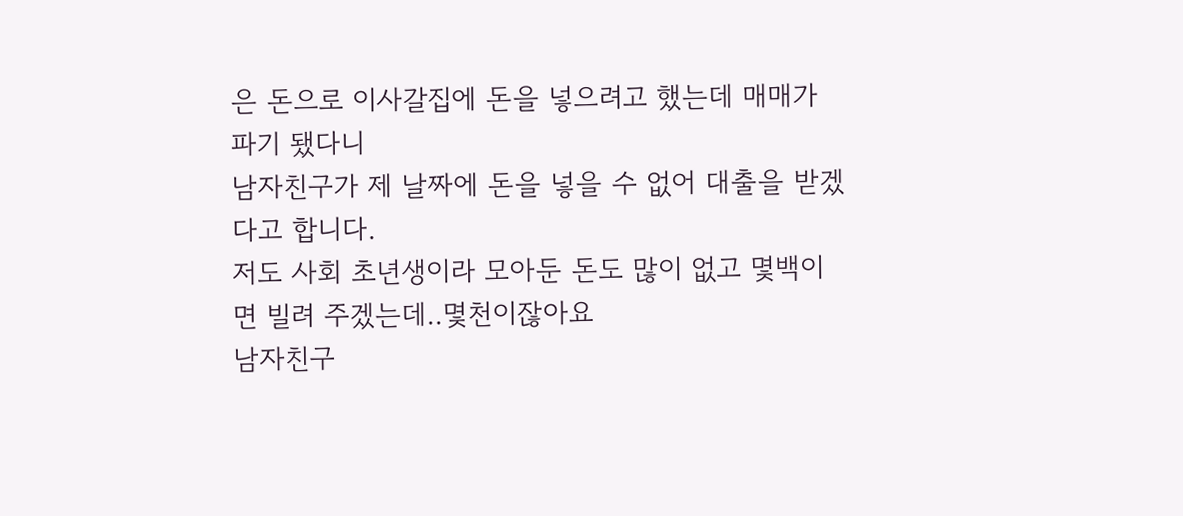은 돈으로 이사갈집에 돈을 넣으려고 했는데 매매가 파기 됐다니
남자친구가 제 날짜에 돈을 넣을 수 없어 대출을 받겠다고 합니다.
저도 사회 초년생이라 모아둔 돈도 많이 없고 몇백이면 빌려 주겠는데..몇천이잖아요
남자친구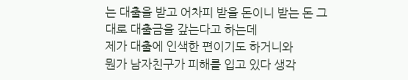는 대출을 받고 어차피 받을 돈이니 받는 돈 그대로 대출금을 갚는다고 하는데
제가 대출에 인색한 편이기도 하거니와
뭔가 남자친구가 피해를 입고 있다 생각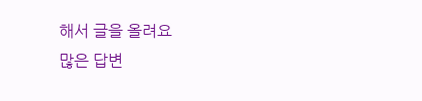해서 글을 올려요
많은 답변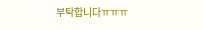부탁합니다ㅠㅠㅠ